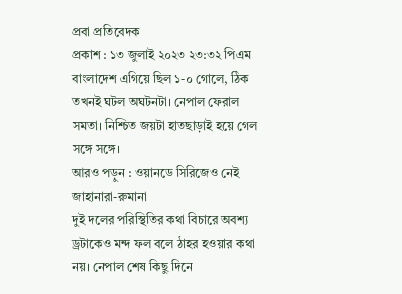প্রবা প্রতিবেদক
প্রকাশ : ১৩ জুলাই ২০২৩ ২৩:৩২ পিএম
বাংলাদেশ এগিয়ে ছিল ১-০ গোলে, ঠিক তখনই ঘটল অঘটনটা। নেপাল ফেরাল সমতা। নিশ্চিত জয়টা হাতছাড়াই হয়ে গেল সঙ্গে সঙ্গে।
আরও পড়ুন : ওয়ানডে সিরিজেও নেই জাহানারা-রুমানা
দুই দলের পরিস্থিতির কথা বিচারে অবশ্য ড্রটাকেও মন্দ ফল বলে ঠাহর হওয়ার কথা নয়। নেপাল শেষ কিছু দিনে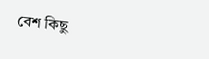বেশ কিছু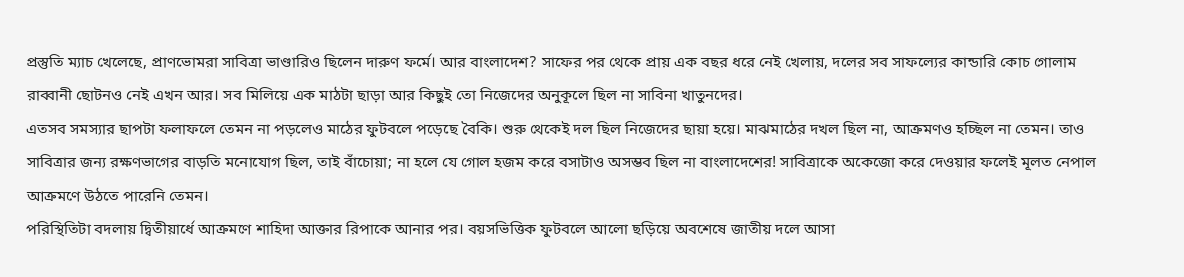প্রস্তুতি ম্যাচ খেলেছে, প্রাণভোমরা সাবিত্রা ভাণ্ডারিও ছিলেন দারুণ ফর্মে। আর বাংলাদেশ? সাফের পর থেকে প্রায় এক বছর ধরে নেই খেলায়, দলের সব সাফল্যের কান্ডারি কোচ গোলাম রাব্বানী ছোটনও নেই এখন আর। সব মিলিয়ে এক মাঠটা ছাড়া আর কিছুই তো নিজেদের অনুকূলে ছিল না সাবিনা খাতুনদের।
এতসব সমস্যার ছাপটা ফলাফলে তেমন না পড়লেও মাঠের ফুটবলে পড়েছে বৈকি। শুরু থেকেই দল ছিল নিজেদের ছায়া হয়ে। মাঝমাঠের দখল ছিল না, আক্রমণও হচ্ছিল না তেমন। তাও সাবিত্রার জন্য রক্ষণভাগের বাড়তি মনোযোগ ছিল, তাই বাঁচোয়া; না হলে যে গোল হজম করে বসাটাও অসম্ভব ছিল না বাংলাদেশের! সাবিত্রাকে অকেজো করে দেওয়ার ফলেই মূলত নেপাল আক্রমণে উঠতে পারেনি তেমন।
পরিস্থিতিটা বদলায় দ্বিতীয়ার্ধে আক্রমণে শাহিদা আক্তার রিপাকে আনার পর। বয়সভিত্তিক ফুটবলে আলো ছড়িয়ে অবশেষে জাতীয় দলে আসা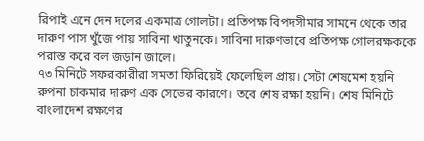রিপাই এনে দেন দলের একমাত্র গোলটা। প্রতিপক্ষ বিপদসীমার সামনে থেকে তার দারুণ পাস খুঁজে পায় সাবিনা খাতুনকে। সাবিনা দারুণভাবে প্রতিপক্ষ গোলরক্ষককে পরাস্ত করে বল জড়ান জালে।
৭৩ মিনিটে সফরকারীরা সমতা ফিরিয়েই ফেলেছিল প্রায়। সেটা শেষমেশ হয়নি রুপনা চাকমার দারুণ এক সেভের কারণে। তবে শেষ রক্ষা হয়নি। শেষ মিনিটে বাংলাদেশ রক্ষণের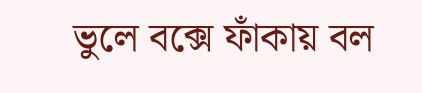ভুলে বক্সে ফাঁকায় বল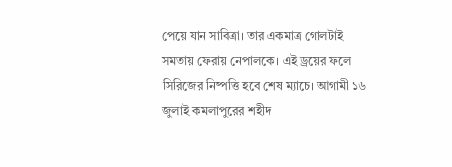পেয়ে যান সাবিত্রা। তার একমাত্র গোলটাই সমতায় ফেরায় নেপালকে। এই ড্রয়ের ফলে সিরিজের নিষ্পত্তি হবে শেষ ম্যাচে। আগামী ১৬ জুলাই কমলাপুরের শহীদ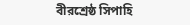বীরশ্রেষ্ঠ সিপাহি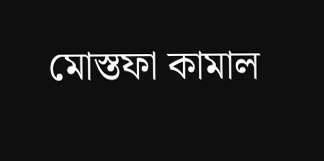মোস্তফা কামাল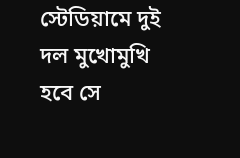স্টেডিয়ামে দুই দল মুখোমুখি হবে সে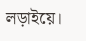লড়াইয়ে।